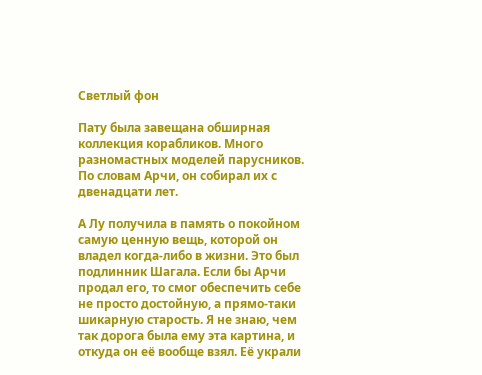Светлый фон

Пату была завещана обширная коллекция корабликов. Много разномастных моделей парусников. По словам Арчи, он собирал их с двенадцати лет.

А Лу получила в память о покойном самую ценную вещь, которой он владел когда-либо в жизни. Это был подлинник Шагала. Если бы Арчи продал его, то смог обеспечить себе не просто достойную, а прямо-таки шикарную старость. Я не знаю, чем так дорога была ему эта картина, и откуда он её вообще взял. Её украли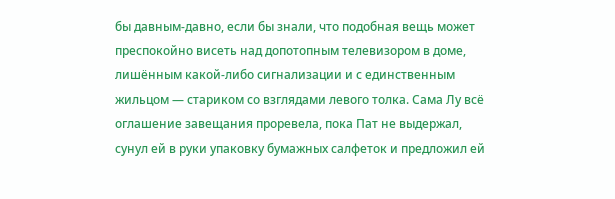бы давным-давно, если бы знали, что подобная вещь может преспокойно висеть над допотопным телевизором в доме, лишённым какой-либо сигнализации и с единственным жильцом — стариком со взглядами левого толка. Сама Лу всё оглашение завещания проревела, пока Пат не выдержал, сунул ей в руки упаковку бумажных салфеток и предложил ей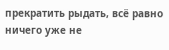прекратить рыдать, всё равно ничего уже не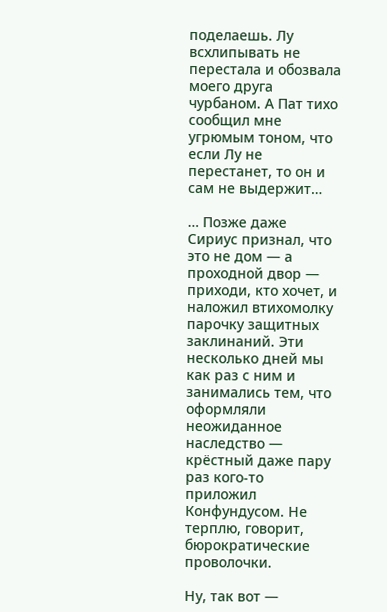поделаешь. Лу всхлипывать не перестала и обозвала моего друга чурбаном. А Пат тихо сообщил мне угрюмым тоном, что если Лу не перестанет, то он и сам не выдержит…

… Позже даже Сириус признал, что это не дом — а проходной двор — приходи, кто хочет, и наложил втихомолку парочку защитных заклинаний. Эти несколько дней мы как раз с ним и занимались тем, что оформляли неожиданное наследство — крёстный даже пару раз кого-то приложил Конфундусом. Не терплю, говорит, бюрократические проволочки.

Ну, так вот —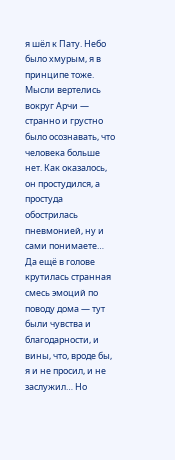я шёл к Пату. Небо было хмурым, я в принципе тоже. Мысли вертелись вокруг Арчи — странно и грустно было осознавать, что человека больше нет. Как оказалось, он простудился, а простуда обострилась пневмонией, ну и сами понимаете… Да ещё в голове крутилась странная смесь эмоций по поводу дома — тут были чувства и благодарности, и вины, что, вроде бы, я и не просил, и не заслужил… Но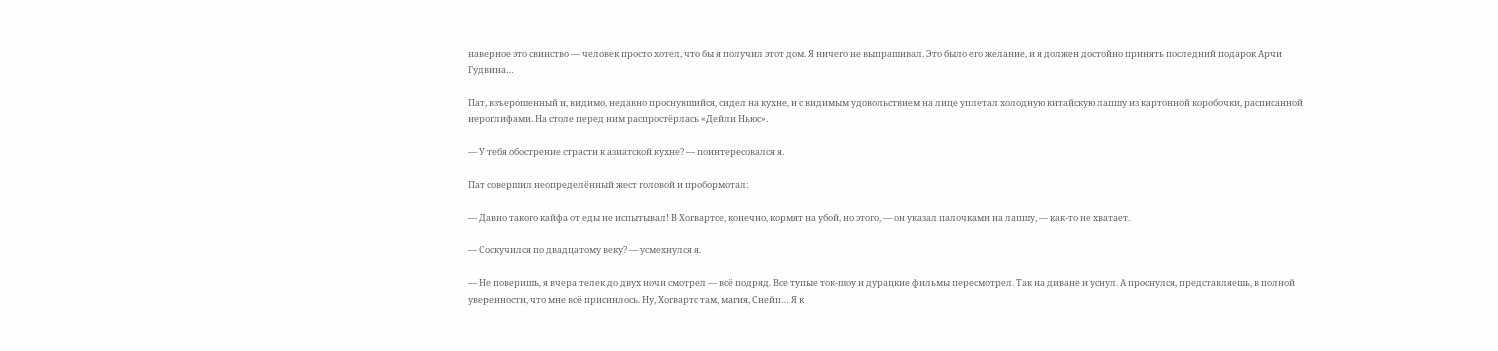наверное это свинство — человек просто хотел, что бы я получил этот дом. Я ничего не выпрашивал. Это было его желание, и я должен достойно принять последний подарок Арчи Гудвина…

Пат, взъерошенный и, видимо, недавно проснувшийся, сидел на кухне, и с видимым удовольствием на лице уплетал холодную китайскую лапшу из картонной коробочки, расписанной иероглифами. На столе перед ним распростёрлась «Дейли Ньюс».

— У тебя обострение страсти к азиатской кухне? — поинтересовался я.

Пат совершил неопределённый жест головой и пробормотал:

— Давно такого кайфа от еды не испытывал! В Хогвартсе, конечно, кормят на убой, но этого, — он указал палочками на лапшу, — как-то не хватает.

— Соскучился по двадцатому веку? — усмехнулся я.

— Не поверишь, я вчера телек до двух ночи смотрел — всё подряд. Все тупые ток-шоу и дурацкие фильмы пересмотрел. Так на диване и уснул. А проснулся, представляешь, в полной уверенности, что мне всё приснилось. Ну, Хогвартс там, магия, Снейп… Я к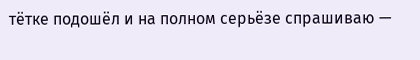тётке подошёл и на полном серьёзе спрашиваю —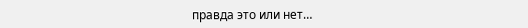правда это или нет…